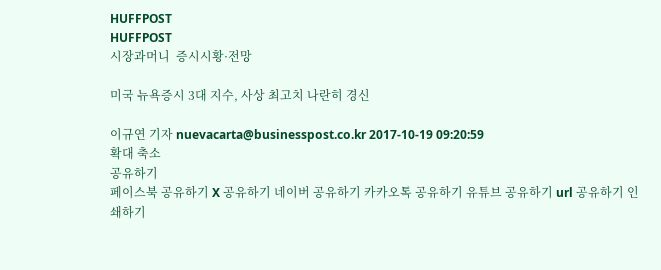HUFFPOST
HUFFPOST
시장과머니  증시시황·전망

미국 뉴욕증시 3대 지수, 사상 최고치 나란히 경신

이규연 기자 nuevacarta@businesspost.co.kr 2017-10-19 09:20:59
확대 축소
공유하기
페이스북 공유하기 X 공유하기 네이버 공유하기 카카오톡 공유하기 유튜브 공유하기 url 공유하기 인쇄하기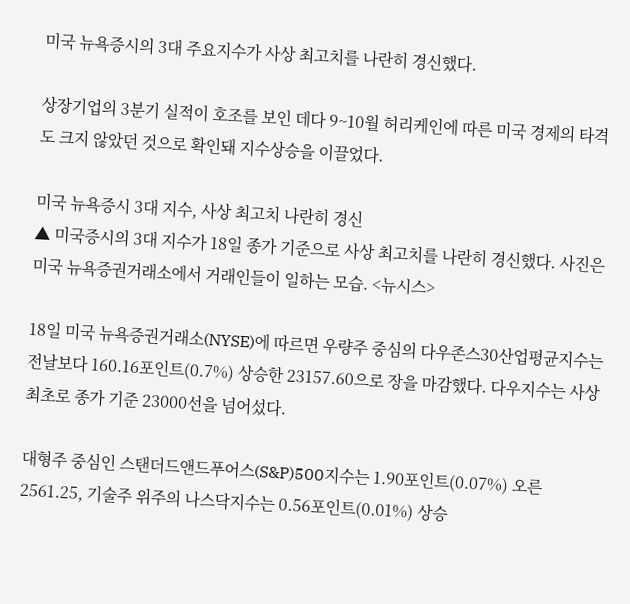미국 뉴욕증시의 3대 주요지수가 사상 최고치를 나란히 경신했다.

상장기업의 3분기 실적이 호조를 보인 데다 9~10월 허리케인에 따른 미국 경제의 타격도 크지 않았던 것으로 확인돼 지수상승을 이끌었다.

미국 뉴욕증시 3대 지수, 사상 최고치 나란히 경신
▲ 미국증시의 3대 지수가 18일 종가 기준으로 사상 최고치를 나란히 경신했다. 사진은 미국 뉴욕증권거래소에서 거래인들이 일하는 모습. <뉴시스>

18일 미국 뉴욕증권거래소(NYSE)에 따르면 우량주 중심의 다우존스30산업평균지수는 전날보다 160.16포인트(0.7%) 상승한 23157.60으로 장을 마감했다. 다우지수는 사상 최초로 종가 기준 23000선을 넘어섰다.

대형주 중심인 스탠더드앤드푸어스(S&P)500지수는 1.90포인트(0.07%) 오른 2561.25, 기술주 위주의 나스닥지수는 0.56포인트(0.01%) 상승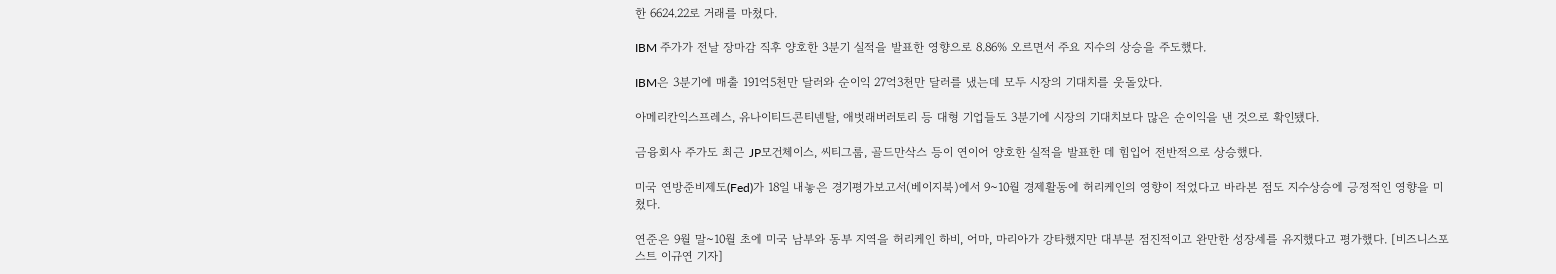한 6624.22로 거래를 마쳤다.

IBM 주가가 전날 장마감 직후 양호한 3분기 실적을 발표한 영향으로 8.86% 오르면서 주요 지수의 상승을 주도했다.

IBM은 3분기에 매출 191억5천만 달러와 순이익 27억3천만 달러를 냈는데 모두 시장의 기대치를 웃돌았다.

아메리칸익스프레스, 유나이티드콘티넨탈, 애벗래버러토리 등 대형 기업들도 3분기에 시장의 기대치보다 많은 순이익을 낸 것으로 확인됐다.

금융회사 주가도 최근 JP모건체이스, 씨티그룹, 골드만삭스 등이 연이어 양호한 실적을 발표한 데 힘입어 전반적으로 상승했다.

미국 연방준비제도(Fed)가 18일 내놓은 경기평가보고서(베이지북)에서 9~10월 경제활동에 허리케인의 영향이 적었다고 바라본 점도 지수상승에 긍정적인 영향을 미쳤다.

연준은 9월 말~10월 초에 미국 남부와 동부 지역을 허리케인 하비, 어마, 마리아가 강타했지만 대부분 점진적이고 완만한 성장세를 유지했다고 평가했다. [비즈니스포스트 이규연 기자]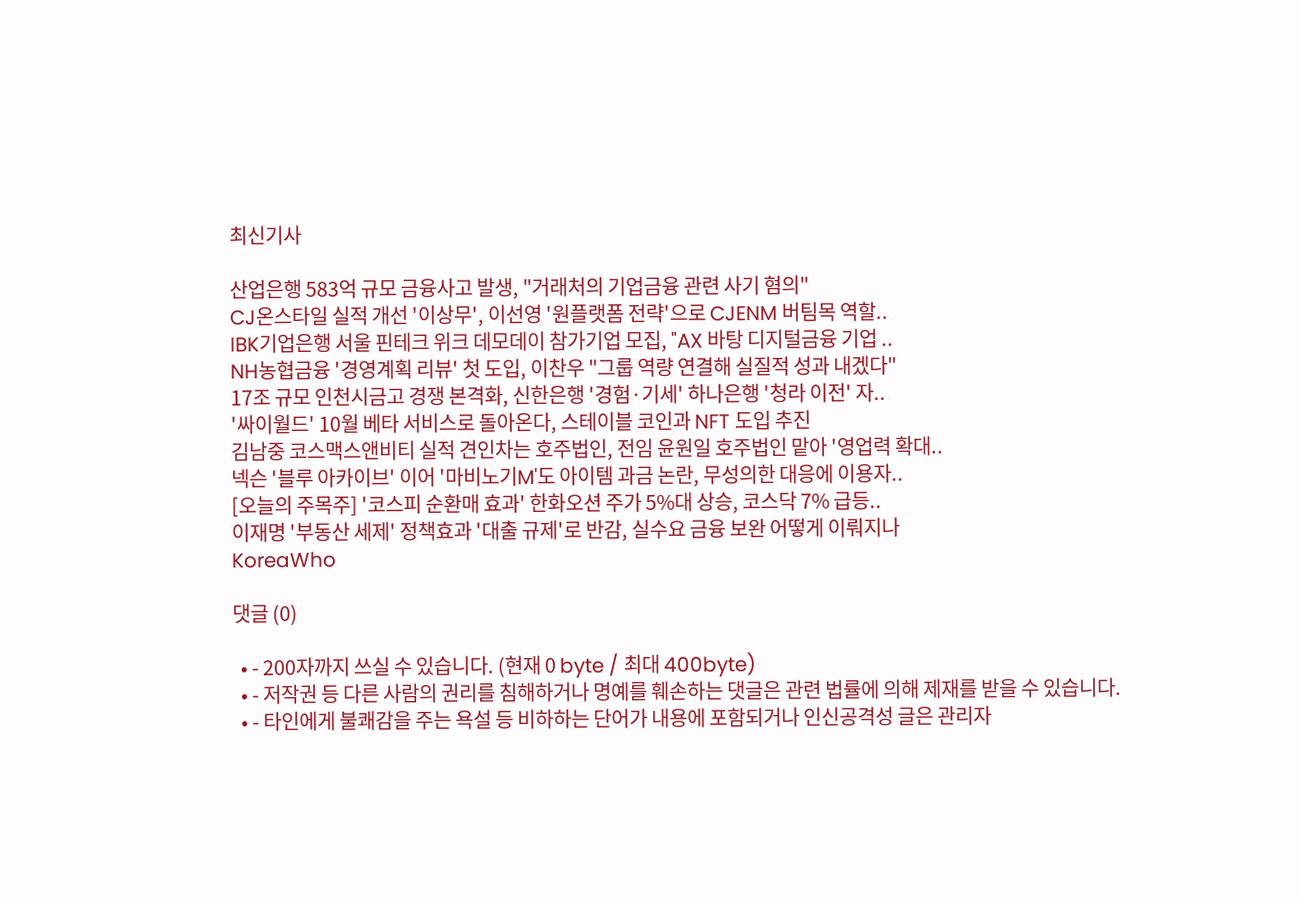최신기사

산업은행 583억 규모 금융사고 발생, "거래처의 기업금융 관련 사기 혐의"
CJ온스타일 실적 개선 '이상무', 이선영 '원플랫폼 전략'으로 CJENM 버팀목 역할..
IBK기업은행 서울 핀테크 위크 데모데이 참가기업 모집, "AX 바탕 디지털금융 기업 ..
NH농협금융 '경영계획 리뷰' 첫 도입, 이찬우 "그룹 역량 연결해 실질적 성과 내겠다"
17조 규모 인천시금고 경쟁 본격화, 신한은행 '경험·기세' 하나은행 '청라 이전' 자..
'싸이월드' 10월 베타 서비스로 돌아온다, 스테이블 코인과 NFT 도입 추진
김남중 코스맥스앤비티 실적 견인차는 호주법인, 전임 윤원일 호주법인 맡아 '영업력 확대..
넥슨 '블루 아카이브' 이어 '마비노기M'도 아이템 과금 논란, 무성의한 대응에 이용자..
[오늘의 주목주] '코스피 순환매 효과' 한화오션 주가 5%대 상승, 코스닥 7% 급등..
이재명 '부동산 세제' 정책효과 '대출 규제'로 반감, 실수요 금융 보완 어떻게 이뤄지나
KoreaWho

댓글 (0)

  • - 200자까지 쓰실 수 있습니다. (현재 0 byte / 최대 400byte)
  • - 저작권 등 다른 사람의 권리를 침해하거나 명예를 훼손하는 댓글은 관련 법률에 의해 제재를 받을 수 있습니다.
  • - 타인에게 불쾌감을 주는 욕설 등 비하하는 단어가 내용에 포함되거나 인신공격성 글은 관리자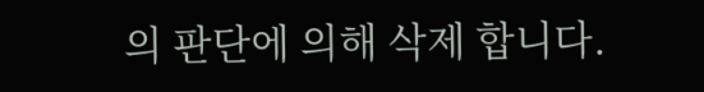의 판단에 의해 삭제 합니다.